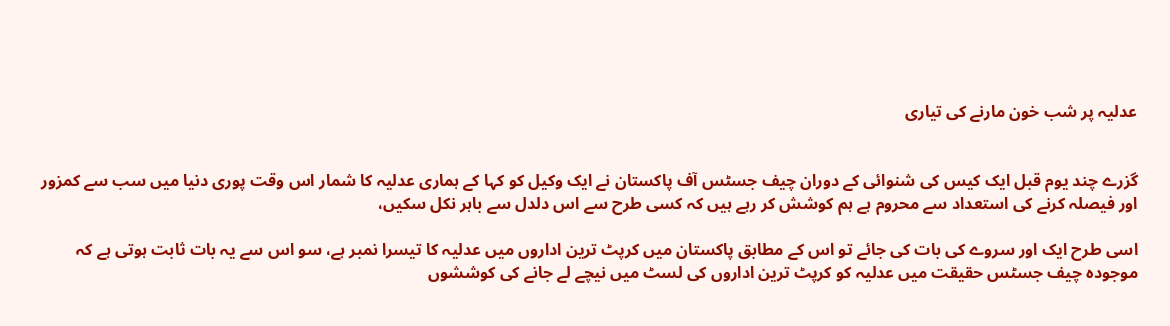عدلیہ پر شب خون مارنے کی تیاری


گزرے چند یوم قبل ایک کیس کی شنوائی کے دوران چیف جسٹس آف پاکستان نے ایک وکیل کو کہا کے ہماری عدلیہ کا شمار اس وقت پوری دنیا میں سب سے کمزور اور فیصلہ کرنے کی استعداد سے محروم ہے ہم کوشش کر رہے ہیں کہ کسی طرح سے اس دلدل سے باہر نکل سکیں،

اسی طرح ایک اور سروے کی بات کی جائے تو اس کے مطابق پاکستان میں کرپٹ ترین اداروں میں عدلیہ کا تیسرا نمبر ہے، سو اس سے یہ بات ثابت ہوتی ہے کہ موجودہ چیف جسٹس حقیقت میں عدلیہ کو کرپٹ ترین اداروں کی لسٹ میں نیچے لے جانے کی کوششوں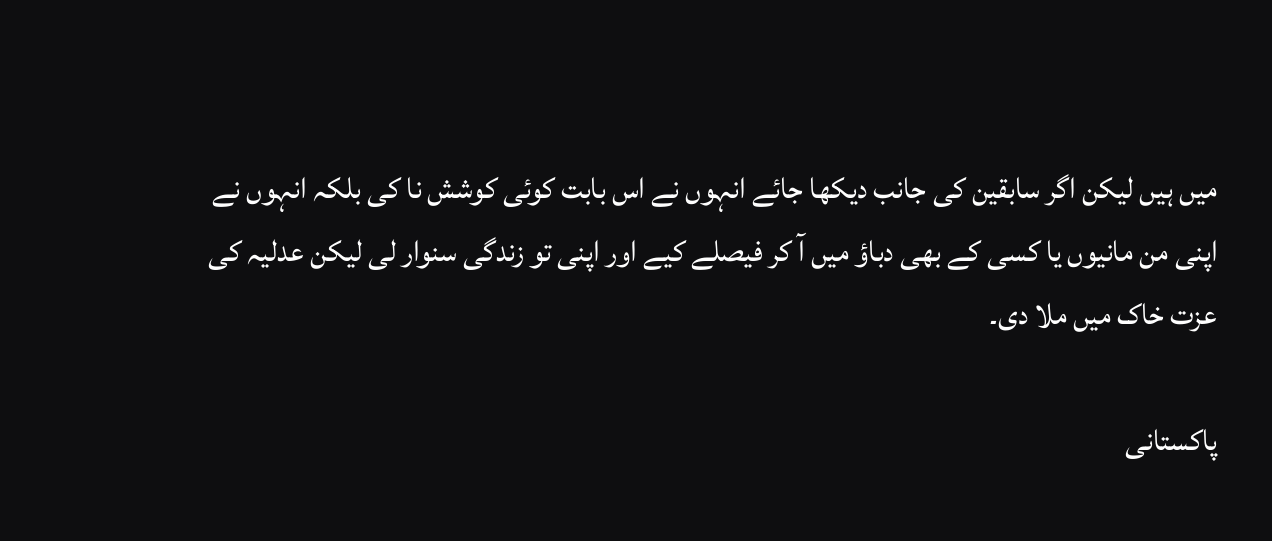میں ہیں لیکن اگر سابقین کی جانب دیکھا جائے انہوں نے اس بابت کوئی کوشش نا کی بلکہ انہوں نے اپنی من مانیوں یا کسی کے بھی دباؤ میں آ کر فیصلے کیے اور اپنی تو زندگی سنوار لی لیکن عدلیہ کی عزت خاک میں ملا دی۔

پاکستانی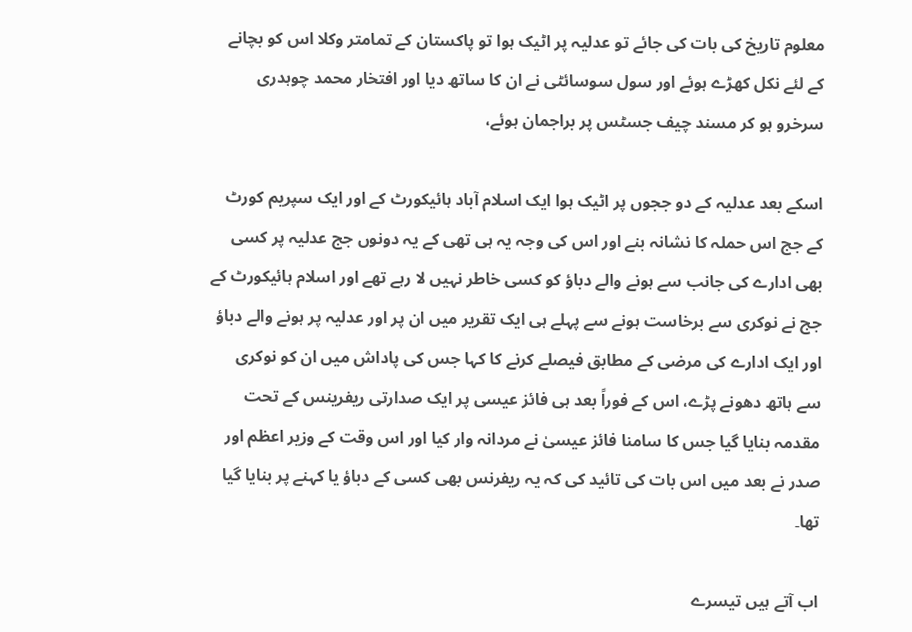معلوم تاریخ کی بات کی جائے تو عدلیہ پر اٹیک ہوا تو پاکستان کے تمامتر وکلا اس کو بچانے کے لئے نکل کھڑے ہوئے اور سول سوسائٹی نے ان کا ساتھ دیا اور افتخار محمد چوہدری سرخرو ہو کر مسند چیف جسٹس پر براجمان ہوئے،

اسکے بعد عدلیہ کے دو ججوں پر اٹیک ہوا ایک اسلام آباد ہائیکورٹ کے اور ایک سپریم کورٹ کے جج اس حملہ کا نشانہ بنے اور اس کی وجہ یہ ہی تھی کے یہ دونوں جج عدلیہ پر کسی بھی ادارے کی جانب سے ہونے والے دباؤ کو کسی خاطر نہیں لا رہے تھے اور اسلام ہائیکورٹ کے جج نے نوکری سے برخاست ہونے سے پہلے ہی ایک تقریر میں ان پر اور عدلیہ پر ہونے والے دباؤ اور ایک ادارے کی مرضی کے مطابق فیصلے کرنے کا کہا جس کی پاداش میں ان کو نوکری سے ہاتھ دھونے پڑے، اس کے فوراً بعد ہی فائز عیسی پر ایک صدارتی ریفرینس کے تحت مقدمہ بنایا گیا جس کا سامنا فائز عیسیٰ نے مردانہ وار کیا اور اس وقت کے وزیر اعظم اور صدر نے بعد میں اس بات کی تائید کی کہ یہ ریفرنس بھی کسی کے دباؤ یا کہنے پر بنایا گیا تھا۔

اب آتے ہیں تیسرے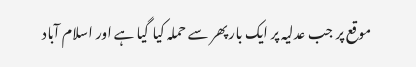موقع پر جب عدلیہ پر ایک بار پھر سے حملہ کیا گیا ہے اور اسلام آباد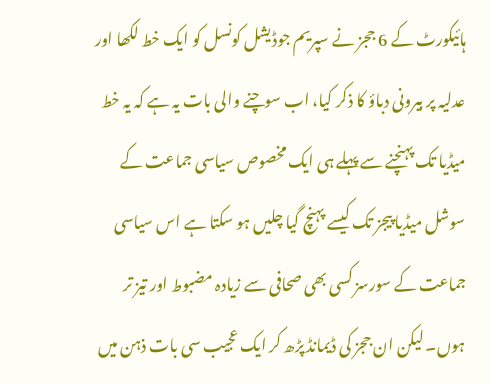ہائیکورٹ کے 6 ججز نے سپریم جوڈیشل کونسل کو ایک خط لکھا اور عدلیہ پر بیرونی دباؤ کا ذکر کیا، اب سوچنے والی بات یہ ہے کہ یہ خط میڈیا تک پہنچنے سے پہلے ہی ایک مخصوص سیاسی جماعت کے سوشل میڈیا پیجز تک کیسے پہنچ گیا چلیں ہو سکتا ہے اس سیاسی جماعت کے سورسز کسی بھی صحافی سے زیادہ مضبوط اور تیز تر ہوں۔ لیکن ان ججز کی ڈیمانڈ پڑھ کر ایک عجیب سی بات ذہن میں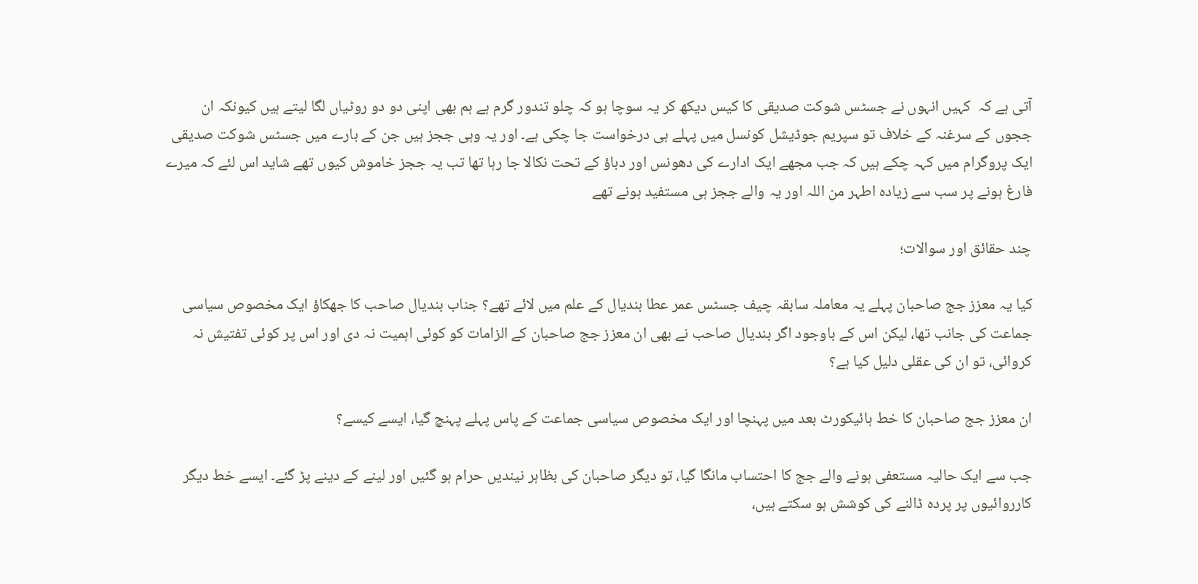آتی ہے کہ  کہیں انہوں نے جسٹس شوکت صدیقی کا کیس دیکھ کر یہ سوچا ہو کہ چلو تندور گرم ہے ہم بھی اپنی دو دو روٹیاں لگا لیتے ہیں کیونکہ ان ججوں کے سرغنہ کے خلاف تو سپریم جوڈیشل کونسل میں پہلے ہی درخواست جا چکی ہے۔ اور یہ وہی ججز ہیں جن کے بارے میں جسٹس شوکت صدیقی ایک پروگرام میں کہہ چکے ہیں کہ جب مجھے ایک ادارے کی دھونس اور دباؤ کے تحت نکالا جا رہا تھا تب یہ ججز خاموش کیوں تھے شاید اس لئے کہ میرے فارغ ہونے پر سب سے زیادہ اطہر من اللہ اور یہ والے ججز ہی مستفید ہونے تھے

چند حقائق اور سوالات؛

کیا یہ معزز جج صاحبان پہلے یہ معاملہ سابقہ چیف جسٹس عمر عطا بندیال کے علم میں لائے تھے؟ جناب بندیال صاحب کا جھکاؤ ایک مخصوص سیاسی جماعت کی جانب تھا، لیکن اس کے باوجود اگر بندیال صاحب نے بھی ان معزز جج صاحبان کے الزامات کو کوئی اہمیت نہ دی اور اس پر کوئی تفتیش نہ کروائی، تو ان کی عقلی دلیل کیا ہے؟

ان معزز جج صاحبان کا خط ہائیکورٹ بعد میں پہنچا اور ایک مخصوص سیاسی جماعت کے پاس پہلے پہنچ گیا، ایسے کیسے؟

جب سے ایک حالیہ مستعفی ہونے والے جج کا احتساب مانگا گیا، تو دیگر صاحبان کی بظاہر نیندیں حرام ہو گئیں اور لینے کے دینے پڑ گئے۔ ایسے خط دیگر کارروائیوں پر پردہ ڈالنے کی کوشش ہو سکتے ہیں،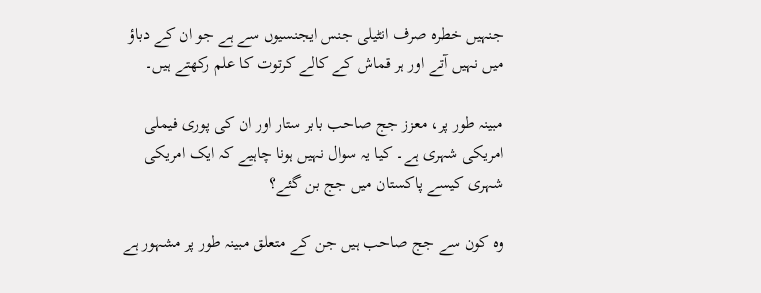جنہیں خطرہ صرف انٹیلی جنس ایجنسیوں سے ہے جو ان کے دباؤ میں نہیں آتے اور ہر قماش کے کالے کرتوت کا علم رکھتے ہیں۔

مبینہ طور پر، معزز جج صاحب بابر ستار اور ان کی پوری فیملی امریکی شہری ہے۔ کیا یہ سوال نہیں ہونا چاہیے کہ ایک امریکی شہری کیسے پاکستان میں جج بن گئے؟

وہ کون سے جج صاحب ہیں جن کے متعلق مبینہ طور پر مشہور ہے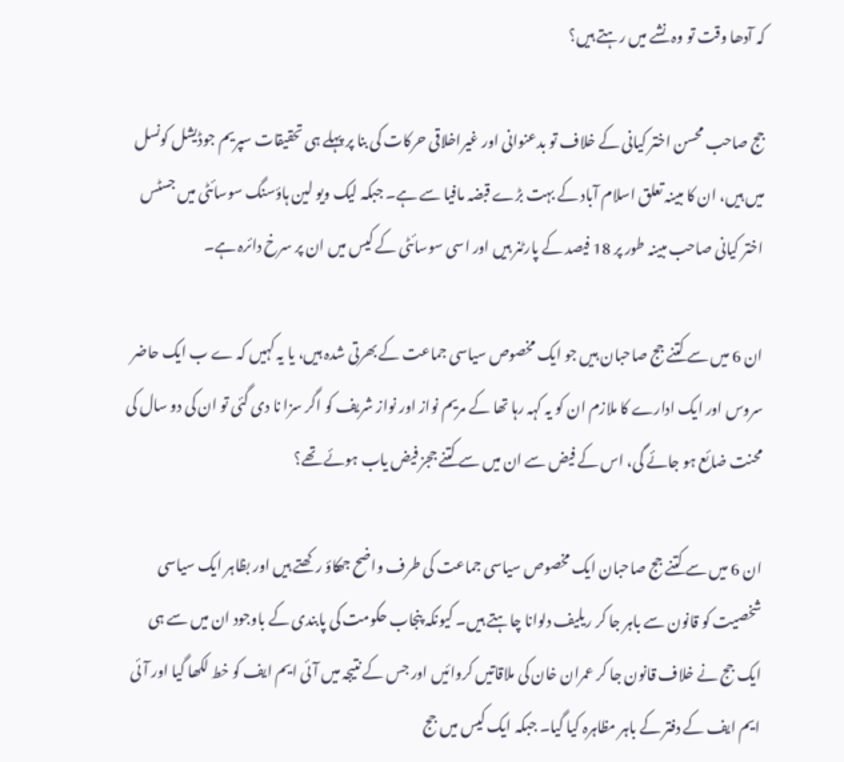کہ آدھا وقت تو وہ نشے میں رہتے ہیں؟

جج صاحب محسن اختر کیانی کے خلاف تو بدعنوانی اور غیراخلاقی حرکات کی بنا پر پہلے ہی تحقیقات سپریم جوڈیشل کونسل میں ہیں، ان کا مبینہ تعلق اسلام آباد کے بہت بڑے قبضہ مافیا سے ہے۔ جبکہ لیک ویو لین ہاؤسنگ سوسائٹی میں جسٹس اختر کیانی صاحب مبینہ طور پر 18 فیصد کے پارٹنر ہیں اور اسی سوسائٹی کے کیس میں ان پر سرخ دائرہ ہے۔

ان 6 میں سے کتنے جج صاحبان ہیں جو ایک مخصوص سیاسی جماعت کے بھرتی شدہ ہیں، یا یہ کہیں کہ ے ب ایک حاضر سروس اور ایک ادارے کا ملازم ان کو یہ کہہ رہا تھا کے مریم نواز اور نواز شریف کو اگر سزا نا دی گئی تو ان کی دو سال کی محنت ضائع ہو جائے گی، اس کے فیض سے ان میں سے کتنے ججز فیض یاب ہوئے تھے؟

ان 6 میں سے کتنے جج صاحبان ایک مخصوص سیاسی جماعت کی طرف واضح جھکاؤ رکھتے ہیں اور بظاہر ایک سیاسی شخصیت کو قانون سے باہر جا کر ریلیف دلوانا چاہتے ہیں۔ کیونکہ پنجاب حکومت کی پابندی کے باوجود ان میں سے ہی ایک جج نے خلاف قانون جا کر عمران خان کی ملاقاتیں کروائیں اور جس کے نتیجہ میں آئی ایم ایف کو خط لکھا گیا اور آئی ایم ایف کے دفتر کے باہر مظاہرہ کیا گیا۔ جبکہ ایک کیس میں جج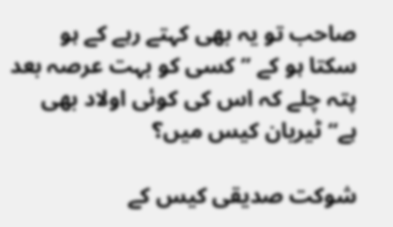صاحب تو یہ بھی کہتے رہے کے ہو سکتا ہو کے ”کسی کو بہت عرصہ بعد پتہ چلے کہ اس کی کوئی اولاد بھی ہے“ ٹیریان کیس میں؟

شوکت صدیقی کیس کے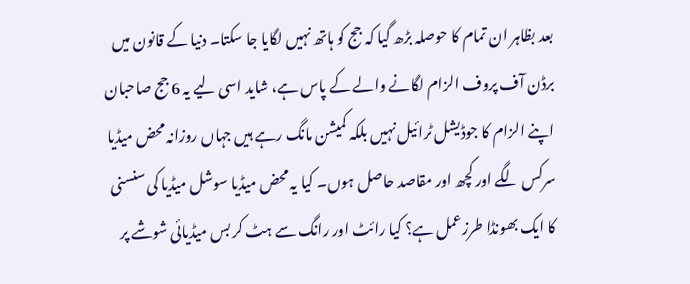بعد بظاہر ان تمام کا حوصلہ بڑھ گیا کہ جج کو ہاتھ نہیں لگایا جا سکتا۔ دنیا کے قانون میں برڈن آف پروف الزام لگانے والے کے پاس ہے، شاید اسی لیے یہ 6 جج صاحبان اپنے الزام کا جوڈیشل ٹرائیل نہیں بلکہ کمیشن مانگ رہے ہیں جہاں روزانہ محض میڈیا سرکس لگے اور کچھ اور مقاصد حاصل ہوں۔ کیا یہ محض میڈیا سوشل میڈیا کی سنسنی کا ایک بھونڈا طرزعمل ہے؟ کیا رائٹ اور رانگ سے ہٹ کر بس میڈیائی شوشے پر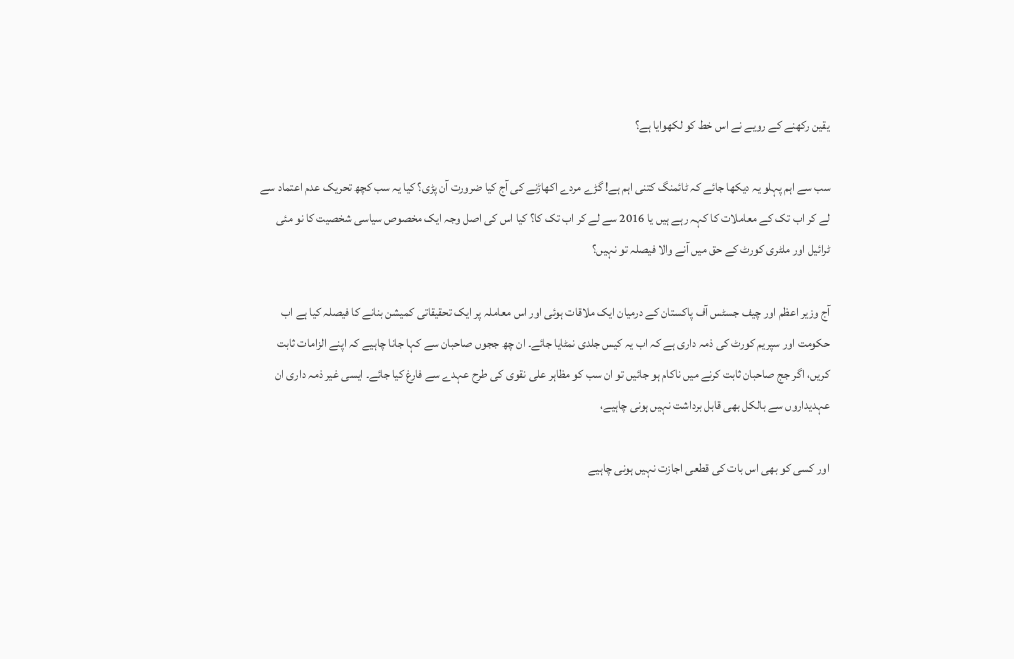یقین رکھنے کے رویے نے اس خط کو لکھوایا ہے؟

سب سے اہم پہلو یہ دیکھا جائے کہ ٹائمنگ کتنی اہم ہے! گڑے مردے اکھاڑنے کی آج کیا ضرورت آن پڑی؟ کیا یہ سب کچھ تحریک عدم اعتماد سے لے کر اب تک کے معاملات کا کہہ رہے ہیں یا 2016 سے لے کر اب تک کا؟ کیا اس کی اصل وجہ ایک مخصوص سیاسی شخصیت کا نو مئی ٹرائیل اور ملٹری کورٹ کے حق میں آنے والا فیصلہ تو نہیں؟

آج وزیر اعظم اور چیف جسٹس آف پاکستان کے درمیان ایک ملاقات ہوئی اور اس معاملہ پر ایک تحقیقاتی کمیشن بنانے کا فیصلہ کیا ہے اب حکومت اور سپریم کورٹ کی ذمہ داری ہے کہ اب یہ کیس جلدی نمٹایا جائے۔ ان چھ ججوں صاحبان سے کہا جانا چاہیے کہ اپنے الزامات ثابت کریں، اگر جج صاحبان ثابت کرنے میں ناکام ہو جائیں تو ان سب کو مظاہر علی نقوی کی طرح عہدے سے فارغ کیا جائے۔ ایسی غیر ذمہ داری ان عہدیداروں سے بالکل بھی قابل برداشت نہیں ہونی چاہیے،

اور کسی کو بھی اس بات کی قطعی اجازت نہیں ہونی چاہیے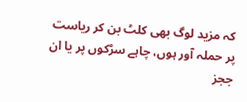کہ مزید لوگ بھی کلٹ بن کر ریاست پر حملہ آور ہوں، چاہے سڑکوں پر یا ان ججز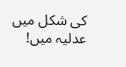کی شکل میں عدلیہ میں!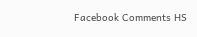Facebook Comments HS